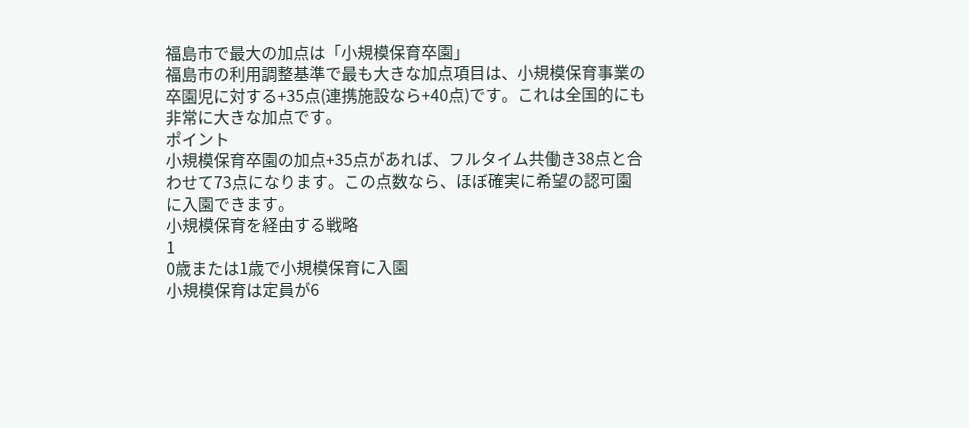福島市で最大の加点は「小規模保育卒園」
福島市の利用調整基準で最も大きな加点項目は、小規模保育事業の卒園児に対する+35点(連携施設なら+40点)です。これは全国的にも非常に大きな加点です。
ポイント
小規模保育卒園の加点+35点があれば、フルタイム共働き38点と合わせて73点になります。この点数なら、ほぼ確実に希望の認可園に入園できます。
小規模保育を経由する戦略
1
0歳または1歳で小規模保育に入園
小規模保育は定員が6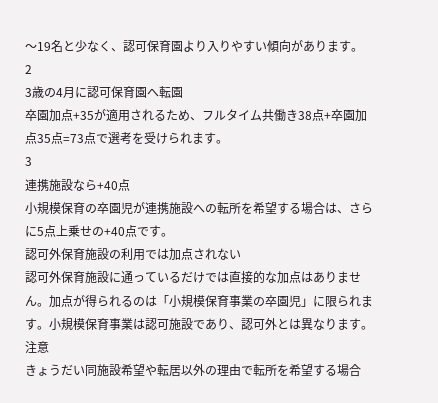〜19名と少なく、認可保育園より入りやすい傾向があります。
2
3歳の4月に認可保育園へ転園
卒園加点+35が適用されるため、フルタイム共働き38点+卒園加点35点=73点で選考を受けられます。
3
連携施設なら+40点
小規模保育の卒園児が連携施設への転所を希望する場合は、さらに5点上乗せの+40点です。
認可外保育施設の利用では加点されない
認可外保育施設に通っているだけでは直接的な加点はありません。加点が得られるのは「小規模保育事業の卒園児」に限られます。小規模保育事業は認可施設であり、認可外とは異なります。
注意
きょうだい同施設希望や転居以外の理由で転所を希望する場合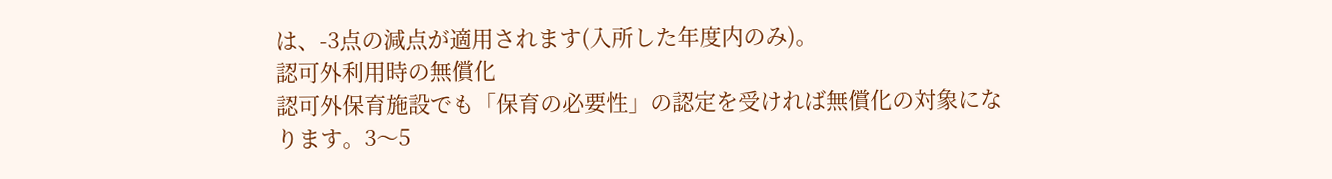は、-3点の減点が適用されます(入所した年度内のみ)。
認可外利用時の無償化
認可外保育施設でも「保育の必要性」の認定を受ければ無償化の対象になります。3〜5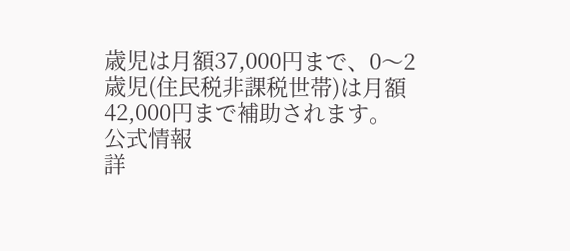歳児は月額37,000円まで、0〜2歳児(住民税非課税世帯)は月額42,000円まで補助されます。
公式情報
詳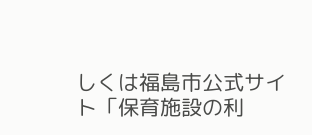しくは福島市公式サイト「保育施設の利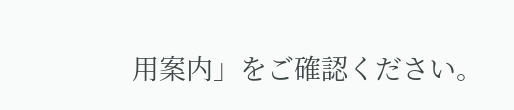用案内」をご確認ください。